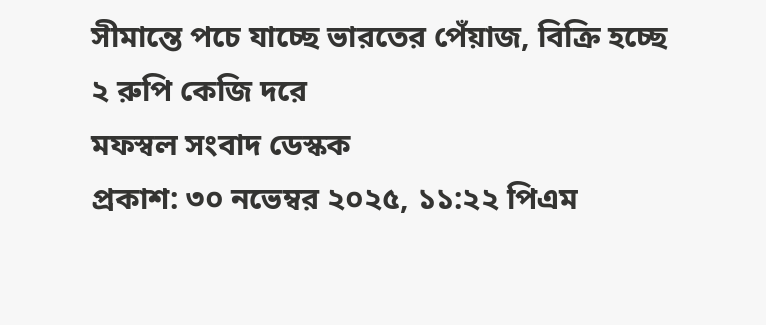সীমান্তে পচে যাচ্ছে ভারতের পেঁয়াজ, বিক্রি হচ্ছে ২ রুপি কেজি দরে
মফস্বল সংবাদ ডেস্কক
প্রকাশ: ৩০ নভেম্বর ২০২৫, ১১:২২ পিএম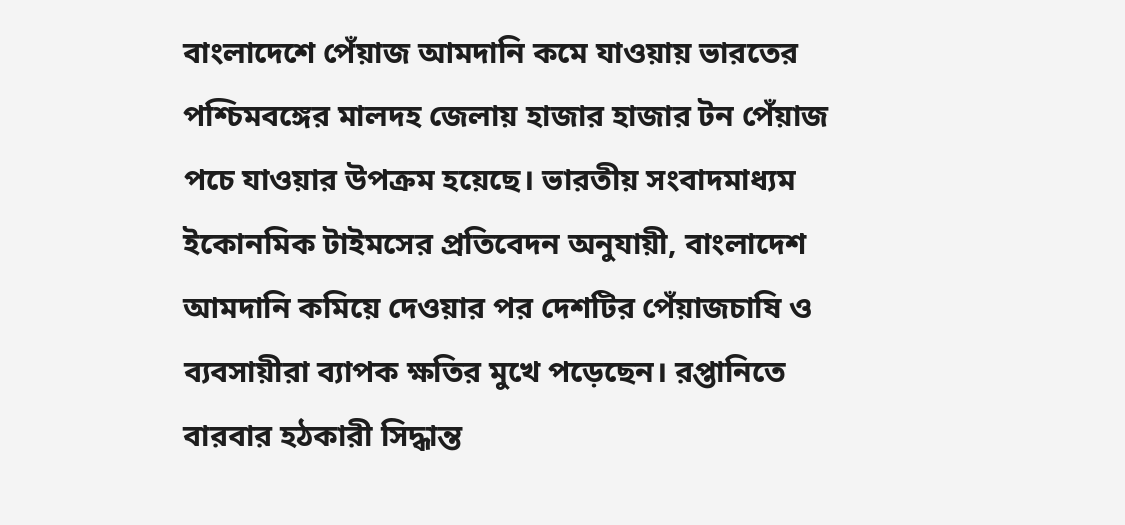বাংলাদেশে পেঁয়াজ আমদানি কমে যাওয়ায় ভারতের পশ্চিমবঙ্গের মালদহ জেলায় হাজার হাজার টন পেঁয়াজ পচে যাওয়ার উপক্রম হয়েছে। ভারতীয় সংবাদমাধ্যম ইকোনমিক টাইমসের প্রতিবেদন অনুযায়ী, বাংলাদেশ আমদানি কমিয়ে দেওয়ার পর দেশটির পেঁয়াজচাষি ও ব্যবসায়ীরা ব্যাপক ক্ষতির মুখে পড়েছেন। রপ্তানিতে বারবার হঠকারী সিদ্ধান্ত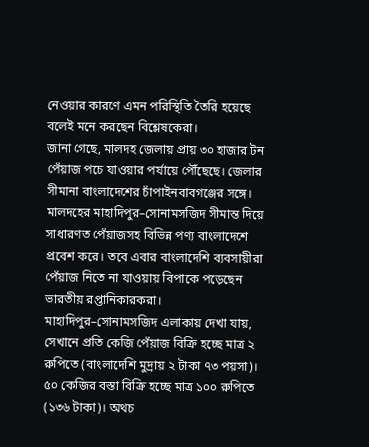নেওয়ার কারণে এমন পরিস্থিতি তৈরি হয়েছে বলেই মনে করছেন বিশ্লেষকেরা।
জানা গেছে, মালদহ জেলায় প্রায় ৩০ হাজার টন পেঁয়াজ পচে যাওয়ার পর্যায়ে পৌঁছেছে। জেলার সীমানা বাংলাদেশের চাঁপাইনবাবগঞ্জের সঙ্গে। মালদহের মাহাদিপুর–সোনামসজিদ সীমান্ত দিয়ে সাধারণত পেঁয়াজসহ বিভিন্ন পণ্য বাংলাদেশে প্রবেশ করে। তবে এবার বাংলাদেশি ব্যবসায়ীরা পেঁয়াজ নিতে না যাওয়ায় বিপাকে পড়েছেন ভারতীয় রপ্তানিকারকরা।
মাহাদিপুর–সোনামসজিদ এলাকায় দেখা যায়, সেখানে প্রতি কেজি পেঁয়াজ বিক্রি হচ্ছে মাত্র ২ রুপিতে (বাংলাদেশি মুদ্রায় ২ টাকা ৭৩ পয়সা)। ৫০ কেজির বস্তা বিক্রি হচ্ছে মাত্র ১০০ রুপিতে (১৩৬ টাকা)। অথচ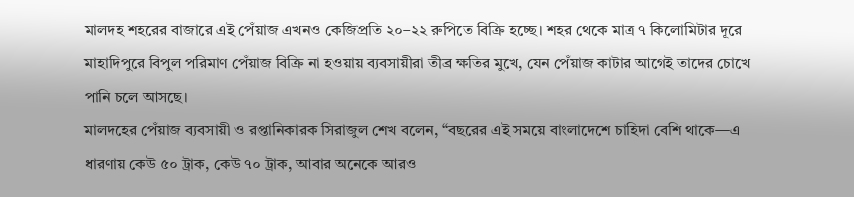মালদহ শহরের বাজারে এই পেঁয়াজ এখনও কেজিপ্রতি ২০–২২ রুপিতে বিক্রি হচ্ছে। শহর থেকে মাত্র ৭ কিলোমিটার দূরে মাহাদিপুরে বিপুল পরিমাণ পেঁয়াজ বিক্রি না হওয়ায় ব্যবসায়ীরা তীব্র ক্ষতির মুখে, যেন পেঁয়াজ কাটার আগেই তাদের চোখে পানি চলে আসছে।
মালদহের পেঁয়াজ ব্যবসায়ী ও রপ্তানিকারক সিরাজুল শেখ বলেন, “বছরের এই সময়ে বাংলাদেশে চাহিদা বেশি থাকে—এ ধারণায় কেউ ৫০ ট্রাক, কেউ ৭০ ট্রাক, আবার অনেকে আরও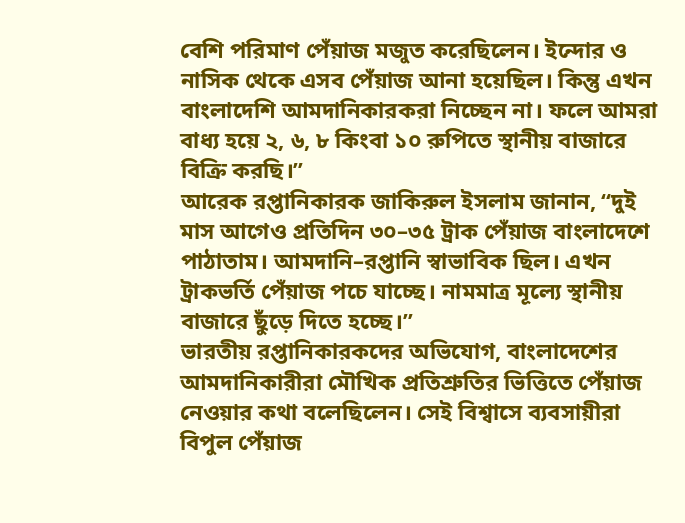বেশি পরিমাণ পেঁয়াজ মজুত করেছিলেন। ইন্দোর ও নাসিক থেকে এসব পেঁয়াজ আনা হয়েছিল। কিন্তু এখন বাংলাদেশি আমদানিকারকরা নিচ্ছেন না। ফলে আমরা বাধ্য হয়ে ২, ৬, ৮ কিংবা ১০ রুপিতে স্থানীয় বাজারে বিক্রি করছি।”
আরেক রপ্তানিকারক জাকিরুল ইসলাম জানান, “দুই মাস আগেও প্রতিদিন ৩০–৩৫ ট্রাক পেঁয়াজ বাংলাদেশে পাঠাতাম। আমদানি–রপ্তানি স্বাভাবিক ছিল। এখন ট্রাকভর্তি পেঁয়াজ পচে যাচ্ছে। নামমাত্র মূল্যে স্থানীয় বাজারে ছুঁড়ে দিতে হচ্ছে।”
ভারতীয় রপ্তানিকারকদের অভিযোগ, বাংলাদেশের আমদানিকারীরা মৌখিক প্রতিশ্রুতির ভিত্তিতে পেঁয়াজ নেওয়ার কথা বলেছিলেন। সেই বিশ্বাসে ব্যবসায়ীরা বিপুল পেঁয়াজ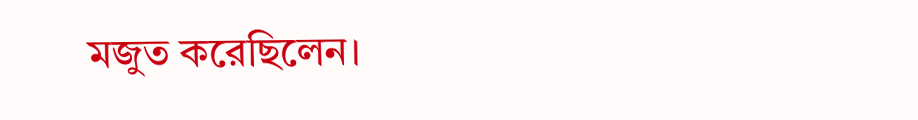মজুত করেছিলেন।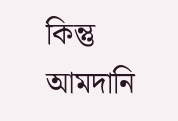কিন্তু আমদানি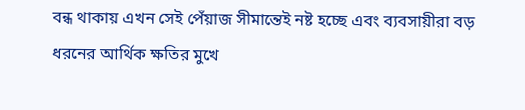বন্ধ থাকায় এখন সেই পেঁয়াজ সীমান্তেই নষ্ট হচ্ছে এবং ব্যবসায়ীরা বড় ধরনের আর্থিক ক্ষতির মুখে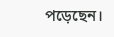পড়েছেন।